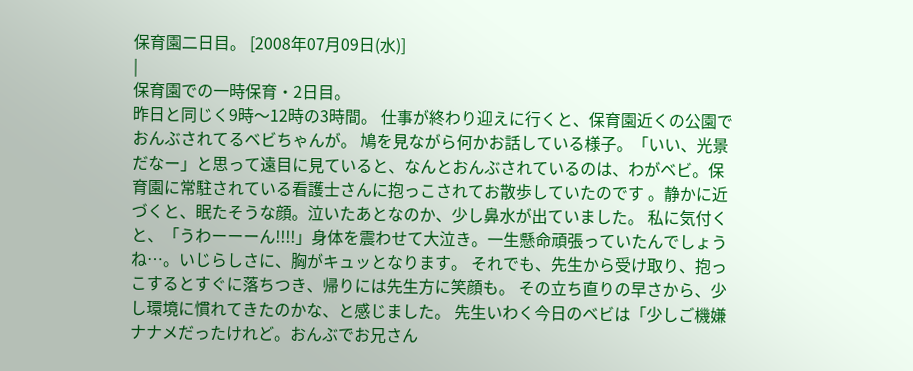保育園二日目。 [2008年07月09日(水)]
|
保育園での一時保育・2日目。
昨日と同じく9時〜12時の3時間。 仕事が終わり迎えに行くと、保育園近くの公園でおんぶされてるベビちゃんが。 鳩を見ながら何かお話している様子。「いい、光景だなー」と思って遠目に見ていると、なんとおんぶされているのは、わがベビ。保育園に常駐されている看護士さんに抱っこされてお散歩していたのです 。静かに近づくと、眠たそうな顔。泣いたあとなのか、少し鼻水が出ていました。 私に気付くと、「うわーーーん!!!!」身体を震わせて大泣き。一生懸命頑張っていたんでしょうね…。いじらしさに、胸がキュッとなります。 それでも、先生から受け取り、抱っこするとすぐに落ちつき、帰りには先生方に笑顔も。 その立ち直りの早さから、少し環境に慣れてきたのかな、と感じました。 先生いわく今日のベビは「少しご機嫌ナナメだったけれど。おんぶでお兄さん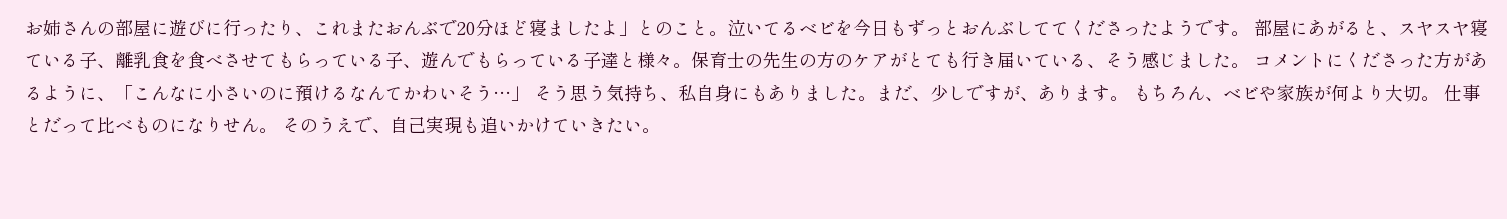お姉さんの部屋に遊びに行ったり、これまたおんぶで20分ほど寝ましたよ」とのこと。泣いてるベビを今日もずっとおんぶしててくださったようです。 部屋にあがると、スヤスヤ寝ている子、離乳食を食べさせてもらっている子、遊んでもらっている子達と様々。保育士の先生の方のケアがとても行き届いている、そう感じました。 コメントにくださった方があるように、「こんなに小さいのに預けるなんてかわいそう…」 そう思う気持ち、私自身にもありました。まだ、少しですが、あります。 もちろん、ベビや家族が何より大切。 仕事とだって比べものになりせん。 そのうえで、自己実現も追いかけていきたい。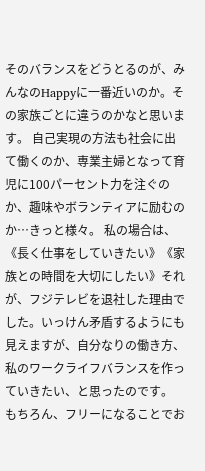そのバランスをどうとるのが、みんなのHappyに一番近いのか。その家族ごとに違うのかなと思います。 自己実現の方法も社会に出て働くのか、専業主婦となって育児に100パーセント力を注ぐのか、趣味やボランティアに励むのか…きっと様々。 私の場合は、《長く仕事をしていきたい》《家族との時間を大切にしたい》それが、フジテレビを退社した理由でした。いっけん矛盾するようにも見えますが、自分なりの働き方、私のワークライフバランスを作っていきたい、と思ったのです。 もちろん、フリーになることでお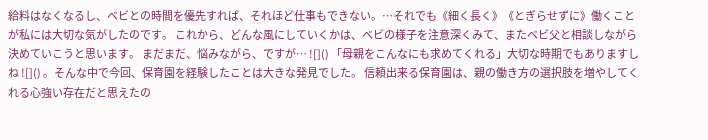給料はなくなるし、ベビとの時間を優先すれば、それほど仕事もできない。…それでも《細く長く》《とぎらせずに》働くことが私には大切な気がしたのです。 これから、どんな風にしていくかは、ベビの様子を注意深くみて、またベビ父と相談しながら決めていこうと思います。 まだまだ、悩みながら、ですが… ![]() 「母親をこんなにも求めてくれる」大切な時期でもありますしね ![]() 。そんな中で今回、保育園を経験したことは大きな発見でした。 信頼出来る保育園は、親の働き方の選択肢を増やしてくれる心強い存在だと思えたの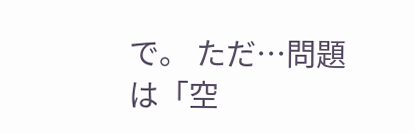で。 ただ…問題は「空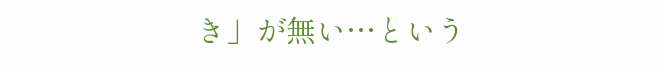き」が無い…という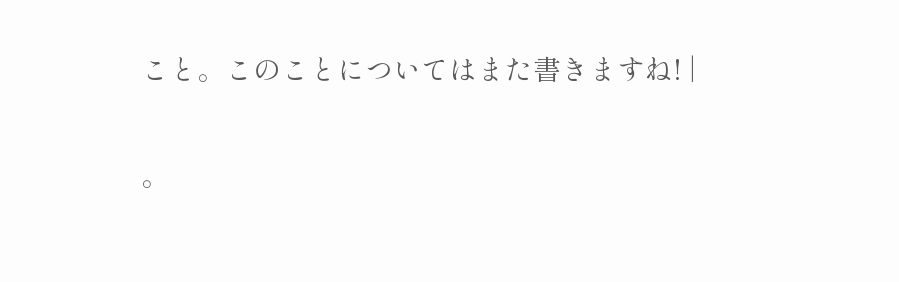こと。このことについてはまた書きますね! |

。